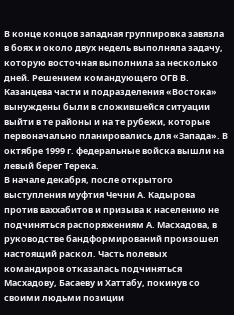В конце концов западная группировка завязла в боях и около двух недель выполняла задачу, которую восточная выполнила за несколько дней. Решением командующего ОГВ В. Казанцева части и подразделения «Востока» вынуждены были в сложившейся ситуации выйти в те районы и на те рубежи, которые первоначально планировались для «Запада». В октябре 1999 г. федеральные войска вышли на левый берег Терека.
В начале декабря, после открытого выступления муфтия Чечни А. Кадырова против ваххабитов и призыва к населению не подчиняться распоряжениям А. Масхадова, в руководстве бандформирований произошел настоящий раскол. Часть полевых командиров отказалась подчиняться Масхадову, Басаеву и Хаттабу, покинув со своими людьми позиции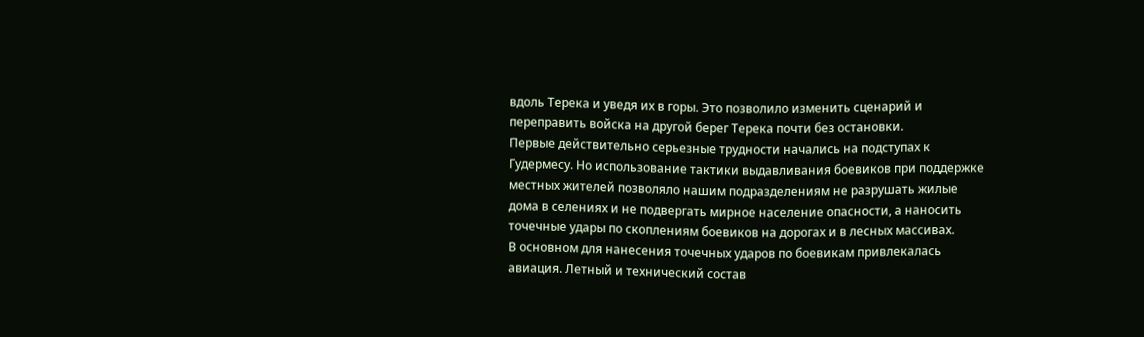вдоль Терека и уведя их в горы. Это позволило изменить сценарий и переправить войска на другой берег Терека почти без остановки.
Первые действительно серьезные трудности начались на подступах к Гудермесу. Но использование тактики выдавливания боевиков при поддержке местных жителей позволяло нашим подразделениям не разрушать жилые дома в селениях и не подвергать мирное население опасности, а наносить точечные удары по скоплениям боевиков на дорогах и в лесных массивах.
В основном для нанесения точечных ударов по боевикам привлекалась авиация. Летный и технический состав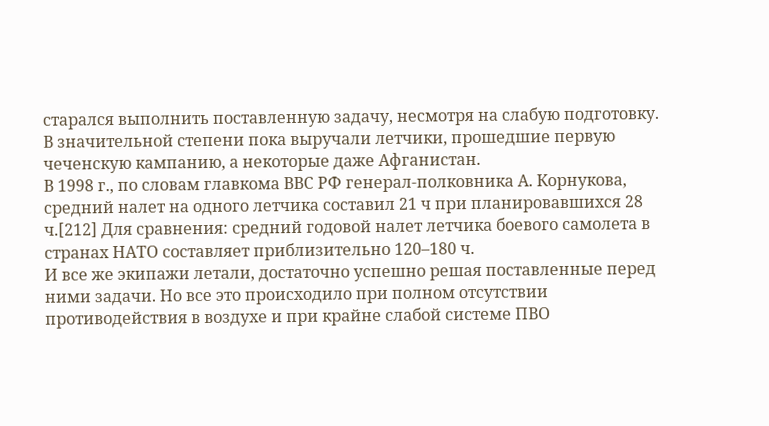старался выполнить поставленную задачу, несмотря на слабую подготовку. В значительной степени пока выручали летчики, прошедшие первую чеченскую кампанию, а некоторые даже Афганистан.
В 1998 г., по словам главкома ВВС РФ генерал-полковника А. Корнукова, средний налет на одного летчика составил 21 ч при планировавшихся 28 ч.[212] Для сравнения: средний годовой налет летчика боевого самолета в странах НАТО составляет приблизительно 120–180 ч.
И все же экипажи летали, достаточно успешно решая поставленные перед ними задачи. Но все это происходило при полном отсутствии противодействия в воздухе и при крайне слабой системе ПВО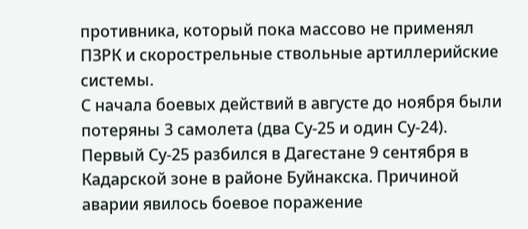противника, который пока массово не применял ПЗРК и скорострельные ствольные артиллерийские системы.
С начала боевых действий в августе до ноября были потеряны 3 самолета (два Су-25 и один Су-24). Первый Су-25 разбился в Дагестане 9 сентября в Кадарской зоне в районе Буйнакска. Причиной аварии явилось боевое поражение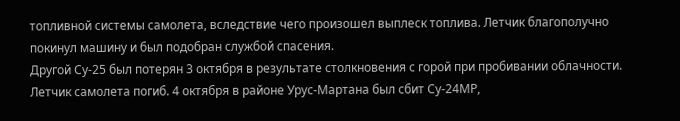топливной системы самолета, вследствие чего произошел выплеск топлива. Летчик благополучно покинул машину и был подобран службой спасения.
Другой Су-25 был потерян 3 октября в результате столкновения с горой при пробивании облачности. Летчик самолета погиб. 4 октября в районе Урус-Мартана был сбит Су-24МР,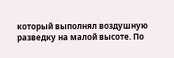который выполнял воздушную разведку на малой высоте. По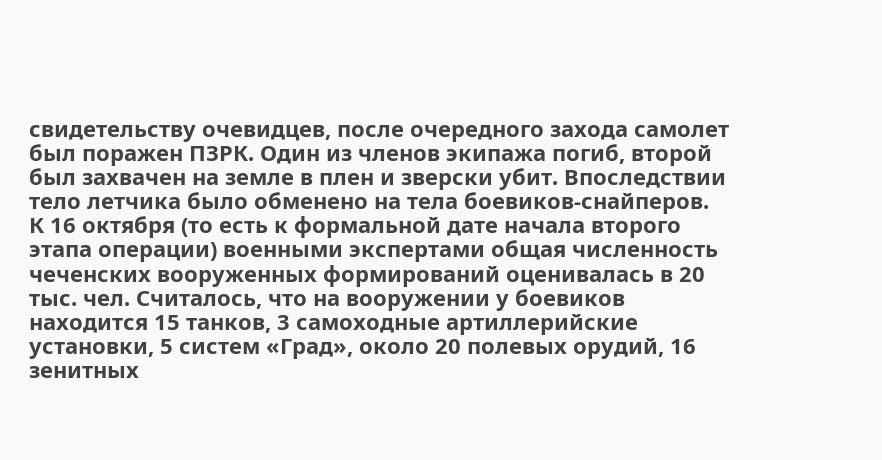свидетельству очевидцев, после очередного захода самолет был поражен ПЗРК. Один из членов экипажа погиб, второй был захвачен на земле в плен и зверски убит. Впоследствии тело летчика было обменено на тела боевиков-снайперов.
К 16 октября (то есть к формальной дате начала второго этапа операции) военными экспертами общая численность чеченских вооруженных формирований оценивалась в 20 тыс. чел. Считалось, что на вооружении у боевиков находится 15 танков, 3 самоходные артиллерийские установки, 5 систем «Град», около 20 полевых орудий, 16 зенитных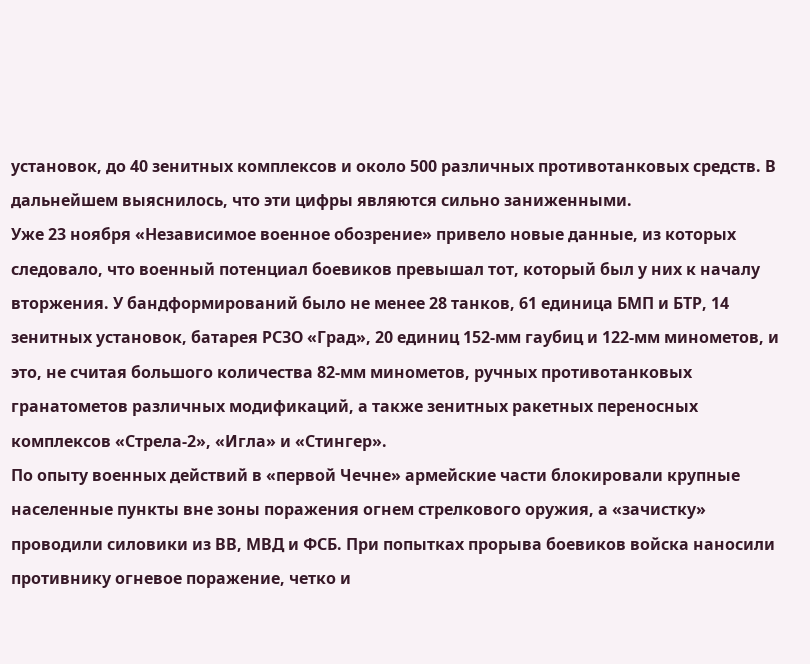установок, до 40 зенитных комплексов и около 500 различных противотанковых средств. В дальнейшем выяснилось, что эти цифры являются сильно заниженными.
Уже 23 ноября «Независимое военное обозрение» привело новые данные, из которых следовало, что военный потенциал боевиков превышал тот, который был у них к началу вторжения. У бандформирований было не менее 28 танков, 61 единица БМП и БТР, 14 зенитных установок, батарея РСЗО «Град», 20 единиц 152-мм гаубиц и 122-мм минометов, и это, не считая большого количества 82-мм минометов, ручных противотанковых гранатометов различных модификаций, а также зенитных ракетных переносных комплексов «Стрела-2», «Игла» и «Стингер».
По опыту военных действий в «первой Чечне» армейские части блокировали крупные населенные пункты вне зоны поражения огнем стрелкового оружия, а «зачистку» проводили силовики из ВВ, МВД и ФСБ. При попытках прорыва боевиков войска наносили противнику огневое поражение, четко и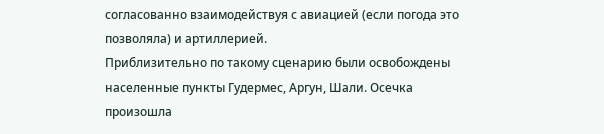согласованно взаимодействуя с авиацией (если погода это позволяла) и артиллерией.
Приблизительно по такому сценарию были освобождены населенные пункты Гудермес, Аргун, Шали. Осечка произошла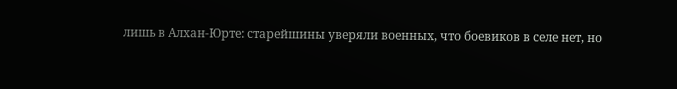лишь в Алхан-Юрте: старейшины уверяли военных, что боевиков в селе нет, но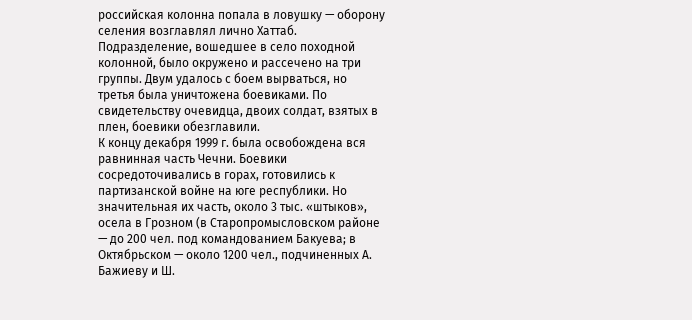российская колонна попала в ловушку — оборону селения возглавлял лично Хаттаб. Подразделение, вошедшее в село походной колонной, было окружено и рассечено на три группы. Двум удалось с боем вырваться, но третья была уничтожена боевиками. По свидетельству очевидца, двоих солдат, взятых в плен, боевики обезглавили.
К концу декабря 1999 г. была освобождена вся равнинная часть Чечни. Боевики сосредоточивались в горах, готовились к партизанской войне на юге республики. Но значительная их часть, около 3 тыс. «штыков», осела в Грозном (в Старопромысловском районе — до 200 чел. под командованием Бакуева; в Октябрьском — около 1200 чел., подчиненных А. Бажиеву и Ш.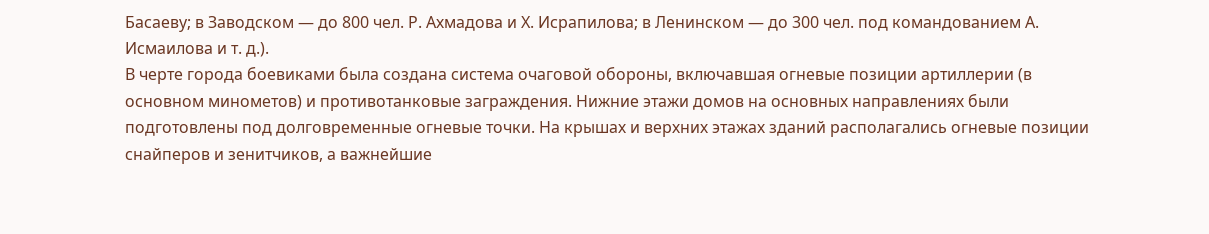Басаеву; в Заводском — до 800 чел. Р. Ахмадова и Х. Исрапилова; в Ленинском — до 300 чел. под командованием А. Исмаилова и т. д.).
В черте города боевиками была создана система очаговой обороны, включавшая огневые позиции артиллерии (в основном минометов) и противотанковые заграждения. Нижние этажи домов на основных направлениях были подготовлены под долговременные огневые точки. На крышах и верхних этажах зданий располагались огневые позиции снайперов и зенитчиков, а важнейшие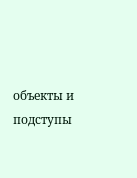объекты и подступы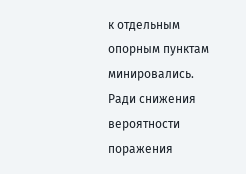к отдельным опорным пунктам минировались.
Ради снижения вероятности поражения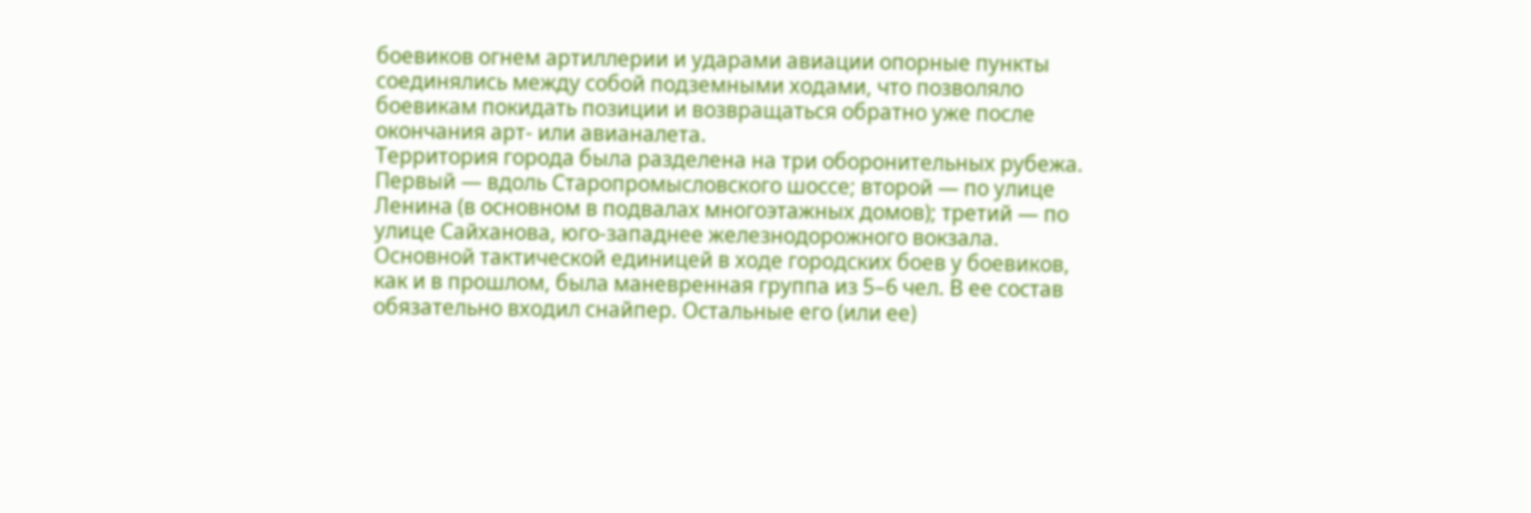боевиков огнем артиллерии и ударами авиации опорные пункты соединялись между собой подземными ходами, что позволяло боевикам покидать позиции и возвращаться обратно уже после окончания арт- или авианалета.
Территория города была разделена на три оборонительных рубежа. Первый — вдоль Старопромысловского шоссе; второй — по улице Ленина (в основном в подвалах многоэтажных домов); третий — по улице Сайханова, юго-западнее железнодорожного вокзала.
Основной тактической единицей в ходе городских боев у боевиков, как и в прошлом, была маневренная группа из 5–6 чел. В ее состав обязательно входил снайпер. Остальные его (или ее)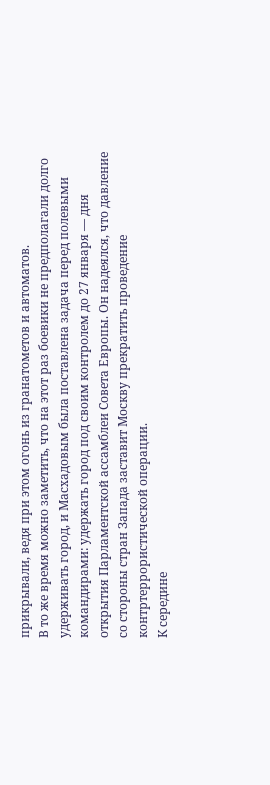прикрывали, ведя при этом огонь из гранатометов и автоматов.
В то же время можно заметить, что на этот раз боевики не предполагали долго удерживать город, и Масхадовым была поставлена задача перед полевыми командирами: удержать город под своим контролем до 27 января — дня открытия Парламентской ассамблеи Совета Европы. Он надеялся, что давление со стороны стран Запада заставит Москву прекратить проведение контртеррористической операции.
К середине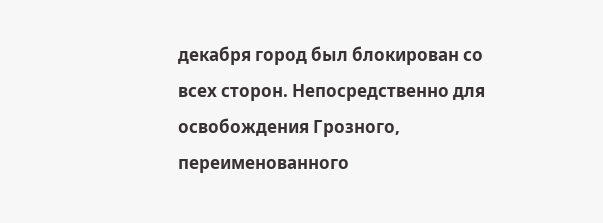декабря город был блокирован со всех сторон. Непосредственно для освобождения Грозного, переименованного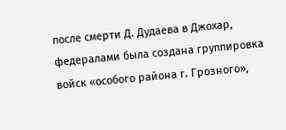после смерти Д. Дудаева в Джохар, федералами была создана группировка войск «особого района г. Грозного»,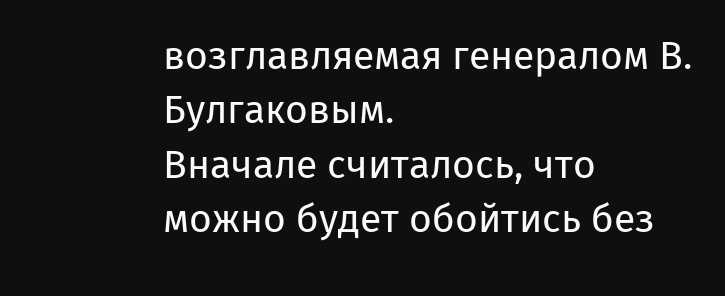возглавляемая генералом В. Булгаковым.
Вначале считалось, что можно будет обойтись без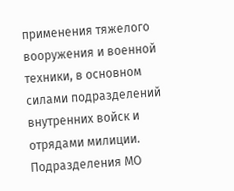применения тяжелого вооружения и военной техники, в основном силами подразделений внутренних войск и отрядами милиции. Подразделения МО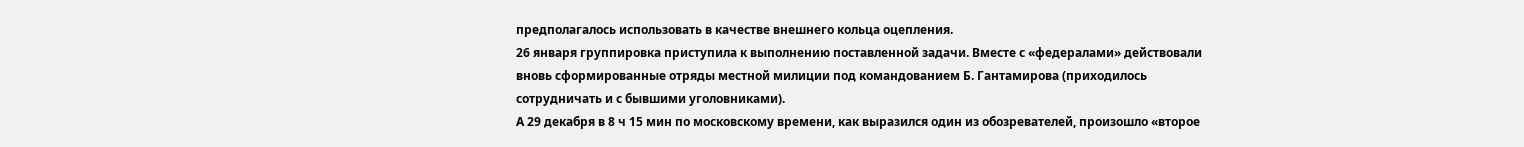предполагалось использовать в качестве внешнего кольца оцепления.
26 января группировка приступила к выполнению поставленной задачи. Вместе с «федералами» действовали вновь сформированные отряды местной милиции под командованием Б. Гантамирова (приходилось сотрудничать и с бывшими уголовниками).
А 29 декабря в 8 ч 15 мин по московскому времени, как выразился один из обозревателей, произошло «второе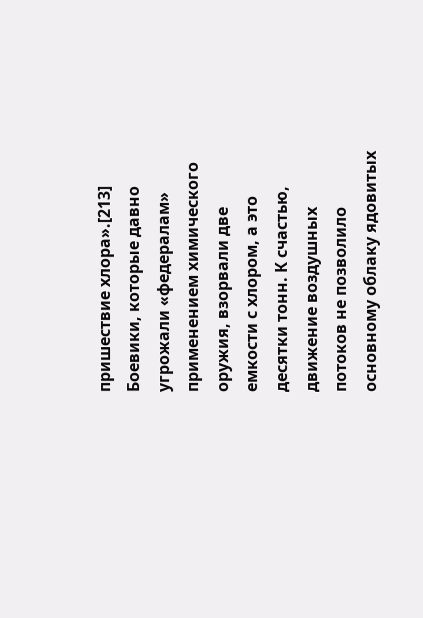пришествие хлора».[213] Боевики, которые давно угрожали «федералам» применением химического оружия, взорвали две емкости с хлором, а это десятки тонн. К счастью, движение воздушных потоков не позволило основному облаку ядовитых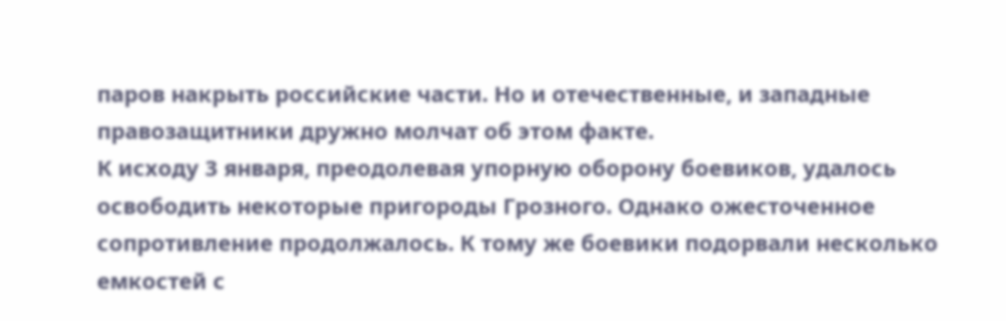паров накрыть российские части. Но и отечественные, и западные правозащитники дружно молчат об этом факте.
К исходу 3 января, преодолевая упорную оборону боевиков, удалось освободить некоторые пригороды Грозного. Однако ожесточенное сопротивление продолжалось. К тому же боевики подорвали несколько емкостей с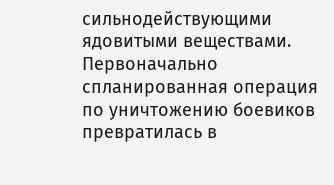сильнодействующими ядовитыми веществами. Первоначально спланированная операция по уничтожению боевиков превратилась в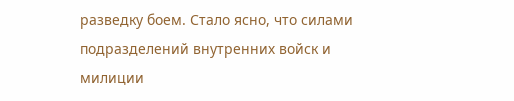разведку боем. Стало ясно, что силами подразделений внутренних войск и милиции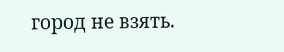город не взять.